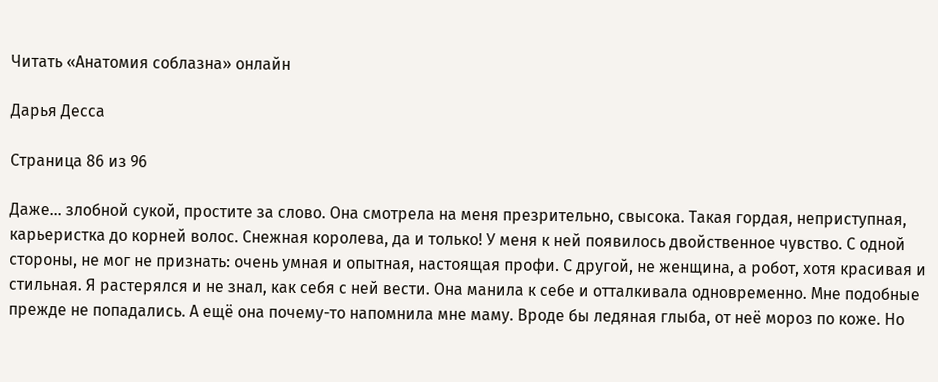Читать «Анатомия соблазна» онлайн

Дарья Десса

Страница 86 из 96

Даже… злобной сукой, простите за слово. Она смотрела на меня презрительно, свысока. Такая гордая, неприступная, карьеристка до корней волос. Снежная королева, да и только! У меня к ней появилось двойственное чувство. С одной стороны, не мог не признать: очень умная и опытная, настоящая профи. С другой, не женщина, а робот, хотя красивая и стильная. Я растерялся и не знал, как себя с ней вести. Она манила к себе и отталкивала одновременно. Мне подобные прежде не попадались. А ещё она почему-то напомнила мне маму. Вроде бы ледяная глыба, от неё мороз по коже. Но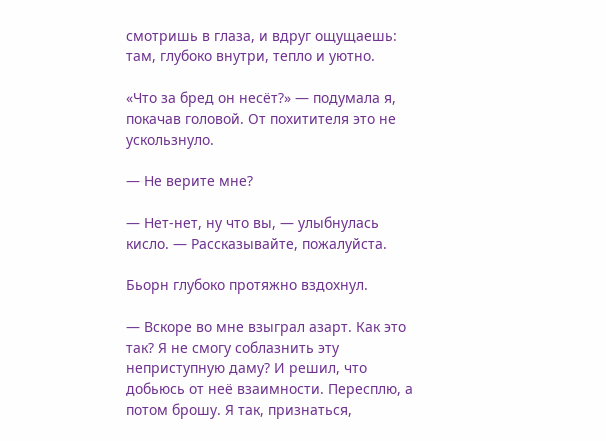смотришь в глаза, и вдруг ощущаешь: там, глубоко внутри, тепло и уютно.

«Что за бред он несёт?» — подумала я, покачав головой. От похитителя это не ускользнуло.

— Не верите мне?

— Нет-нет, ну что вы, — улыбнулась кисло. — Рассказывайте, пожалуйста.

Бьорн глубоко протяжно вздохнул.

— Вскоре во мне взыграл азарт. Как это так? Я не смогу соблазнить эту неприступную даму? И решил, что добьюсь от неё взаимности. Пересплю, а потом брошу. Я так, признаться,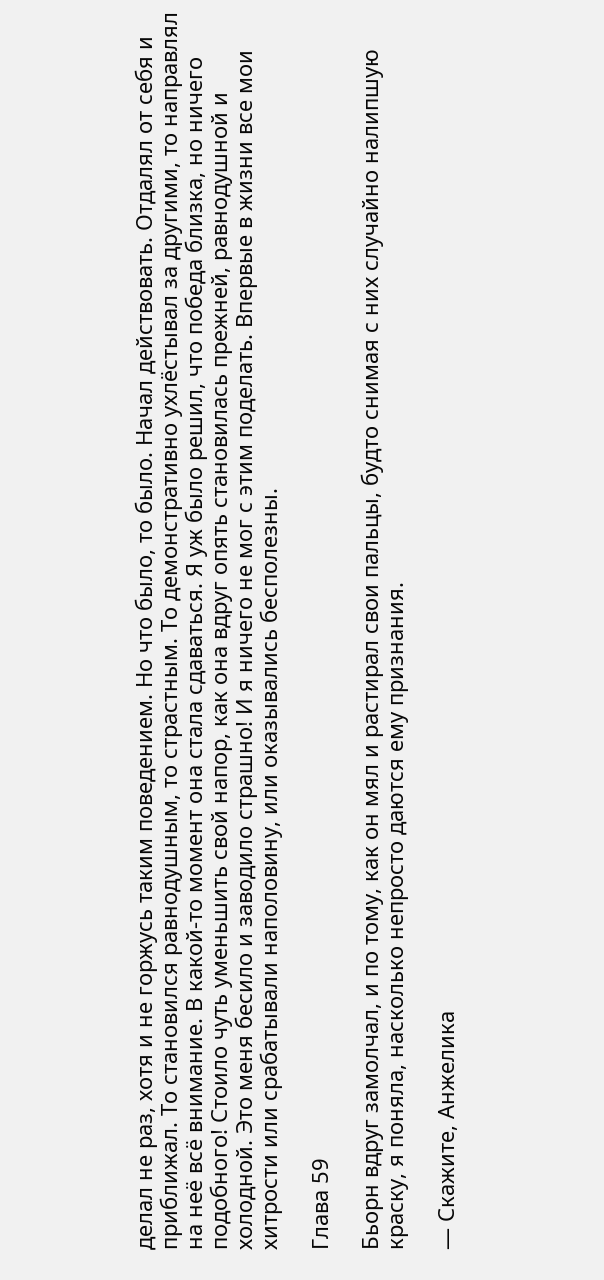делал не раз, хотя и не горжусь таким поведением. Но что было, то было. Начал действовать. Отдалял от себя и приближал. То становился равнодушным, то страстным. То демонстративно ухлёстывал за другими, то направлял на неё всё внимание. В какой-то момент она стала сдаваться. Я уж было решил, что победа близка, но ничего подобного! Стоило чуть уменьшить свой напор, как она вдруг опять становилась прежней, равнодушной и холодной. Это меня бесило и заводило страшно! И я ничего не мог с этим поделать. Впервые в жизни все мои хитрости или срабатывали наполовину, или оказывались бесполезны.

Глава 59

Бьорн вдруг замолчал, и по тому, как он мял и растирал свои пальцы, будто снимая с них случайно налипшую краску, я поняла, насколько непросто даются ему признания.

— Скажите, Анжелика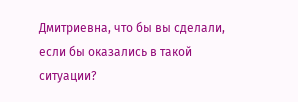Дмитриевна, что бы вы сделали, если бы оказались в такой ситуации?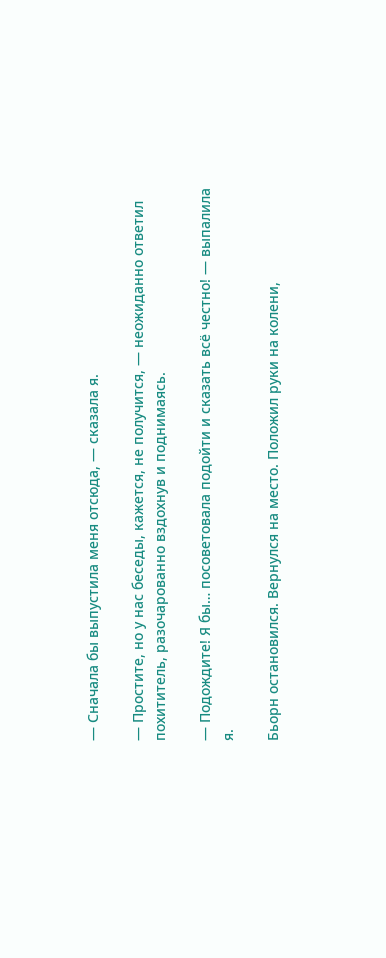— Сначала бы выпустила меня отсюда, — сказала я.

— Простите, но у нас беседы, кажется, не получится, — неожиданно ответил похититель, разочарованно вздохнув и поднимаясь.

— Подождите! Я бы… посоветовала подойти и сказать всё честно! — выпалила я.

Бьорн остановился. Вернулся на место. Положил руки на колени,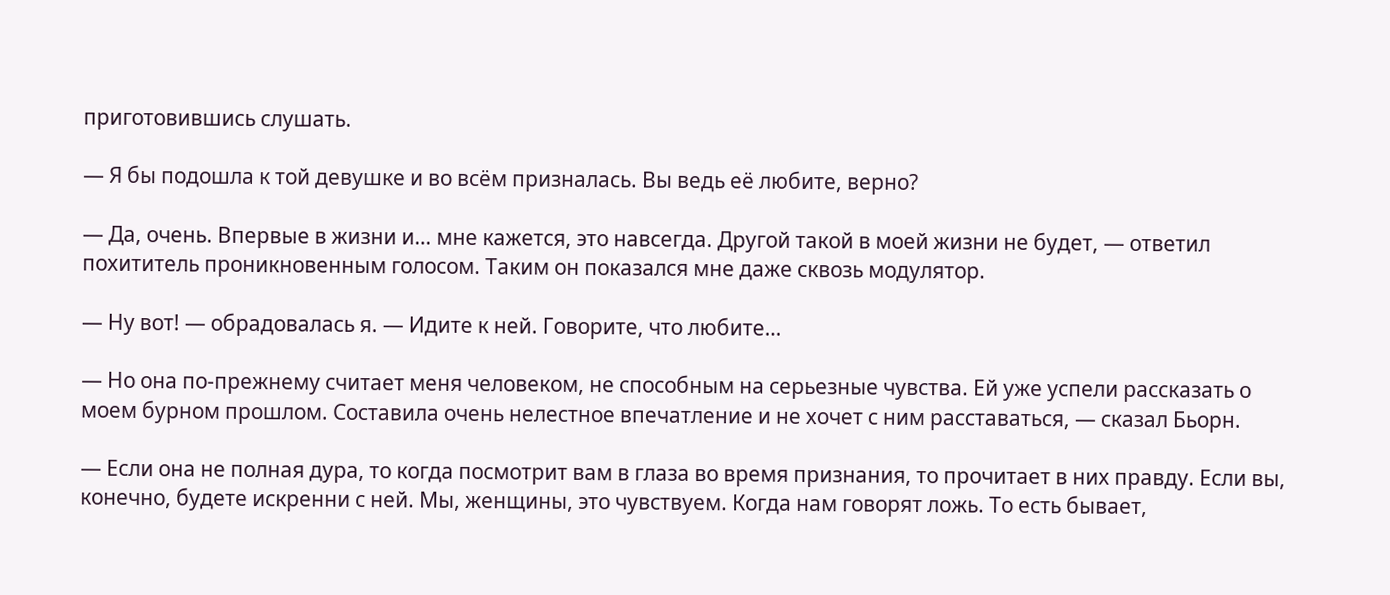приготовившись слушать.

— Я бы подошла к той девушке и во всём призналась. Вы ведь её любите, верно?

— Да, очень. Впервые в жизни и… мне кажется, это навсегда. Другой такой в моей жизни не будет, — ответил похититель проникновенным голосом. Таким он показался мне даже сквозь модулятор.

— Ну вот! — обрадовалась я. — Идите к ней. Говорите, что любите…

— Но она по-прежнему считает меня человеком, не способным на серьезные чувства. Ей уже успели рассказать о моем бурном прошлом. Составила очень нелестное впечатление и не хочет с ним расставаться, — сказал Бьорн.

— Если она не полная дура, то когда посмотрит вам в глаза во время признания, то прочитает в них правду. Если вы, конечно, будете искренни с ней. Мы, женщины, это чувствуем. Когда нам говорят ложь. То есть бывает,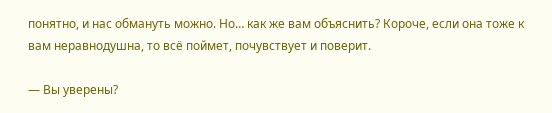понятно, и нас обмануть можно. Но… как же вам объяснить? Короче, если она тоже к вам неравнодушна, то всё поймет, почувствует и поверит.

— Вы уверены?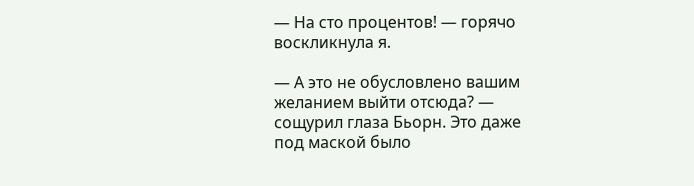— На сто процентов! — горячо воскликнула я.

— А это не обусловлено вашим желанием выйти отсюда? — сощурил глаза Бьорн. Это даже под маской было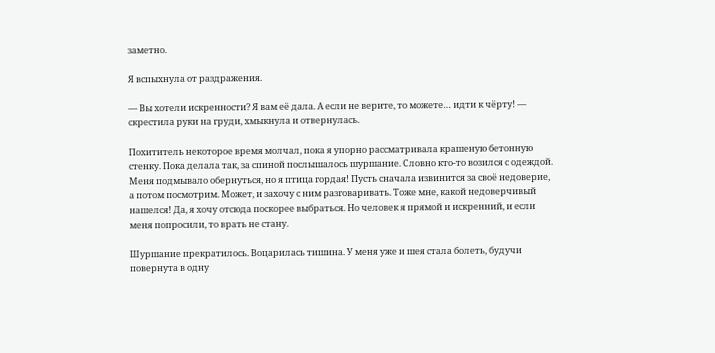заметно.

Я вспыхнула от раздражения.

— Вы хотели искренности? Я вам её дала. А если не верите, то можете… идти к чёрту! — скрестила руки на груди, хмыкнула и отвернулась.

Похититель некоторое время молчал, пока я упорно рассматривала крашеную бетонную стенку. Пока делала так, за спиной послышалось шуршание. Словно кто-то возился с одеждой. Меня подмывало обернуться, но я птица гордая! Пусть сначала извинится за своё недоверие, а потом посмотрим. Может, и захочу с ним разговаривать. Тоже мне, какой недоверчивый нашелся! Да, я хочу отсюда поскорее выбраться. Но человек я прямой и искренний, и если меня попросили, то врать не стану.

Шуршание прекратилось. Воцарилась тишина. У меня уже и шея стала болеть, будучи повернута в одну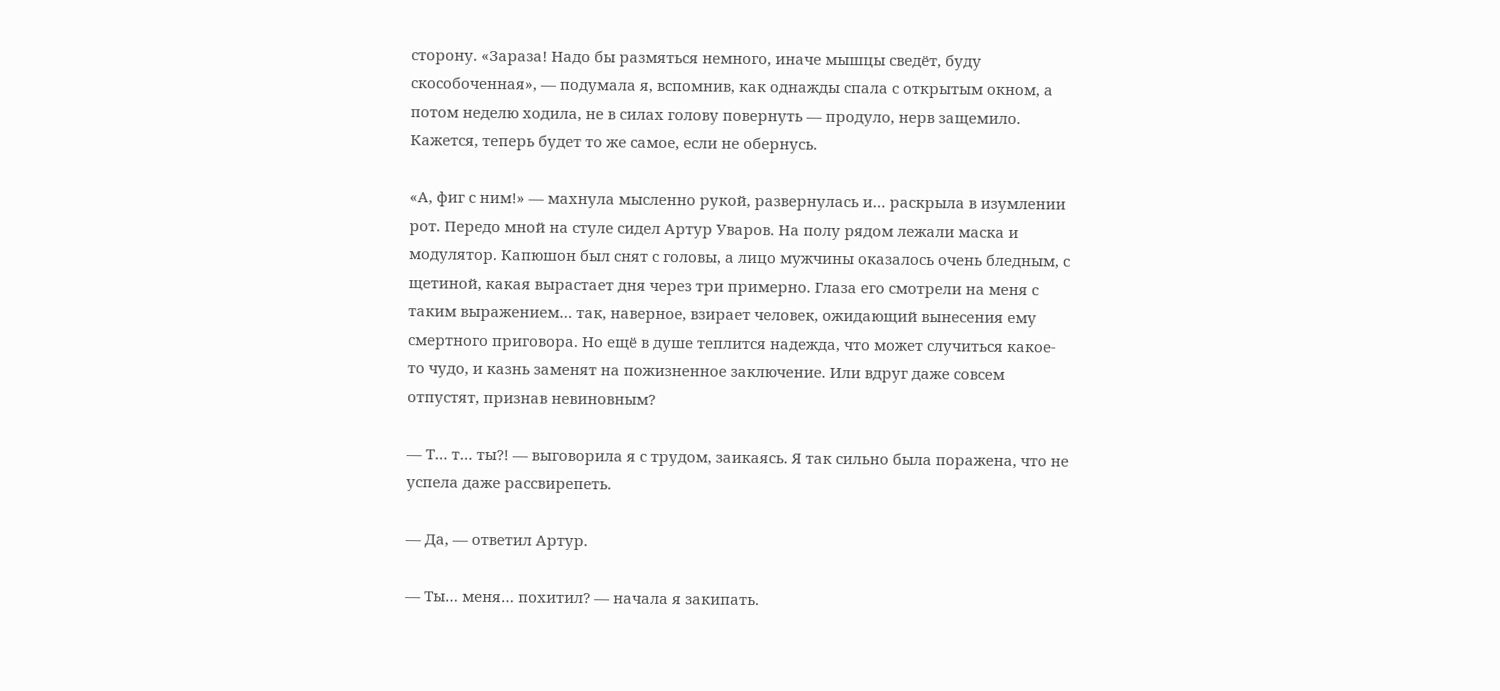сторону. «Зараза! Надо бы размяться немного, иначе мышцы сведёт, буду скособоченная», — подумала я, вспомнив, как однажды спала с открытым окном, а потом неделю ходила, не в силах голову повернуть — продуло, нерв защемило. Кажется, теперь будет то же самое, если не обернусь.

«А, фиг с ним!» — махнула мысленно рукой, развернулась и… раскрыла в изумлении рот. Передо мной на стуле сидел Артур Уваров. На полу рядом лежали маска и модулятор. Капюшон был снят с головы, а лицо мужчины оказалось очень бледным, с щетиной, какая вырастает дня через три примерно. Глаза его смотрели на меня с таким выражением… так, наверное, взирает человек, ожидающий вынесения ему смертного приговора. Но ещё в душе теплится надежда, что может случиться какое-то чудо, и казнь заменят на пожизненное заключение. Или вдруг даже совсем отпустят, признав невиновным?

— Т… т… ты?! — выговорила я с трудом, заикаясь. Я так сильно была поражена, что не успела даже рассвирепеть.

— Да, — ответил Артур.

— Ты… меня… похитил? — начала я закипать.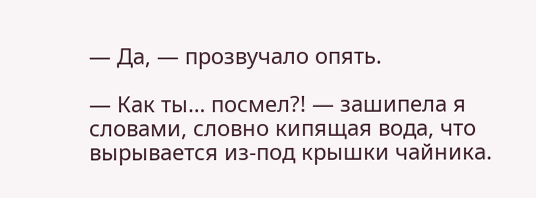— Да, — прозвучало опять.

— Как ты… посмел?! — зашипела я словами, словно кипящая вода, что вырывается из-под крышки чайника.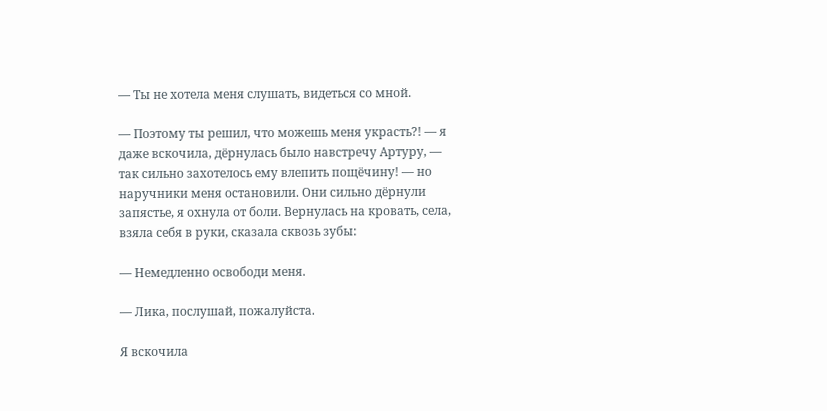— Ты не хотела меня слушать, видеться со мной.

— Поэтому ты решил, что можешь меня украсть?! — я даже вскочила, дёрнулась было навстречу Артуру, — так сильно захотелось ему влепить пощёчину! — но наручники меня остановили. Они сильно дёрнули запястье, я охнула от боли. Вернулась на кровать, села, взяла себя в руки, сказала сквозь зубы:

— Немедленно освободи меня.

— Лика, послушай, пожалуйста.

Я вскочила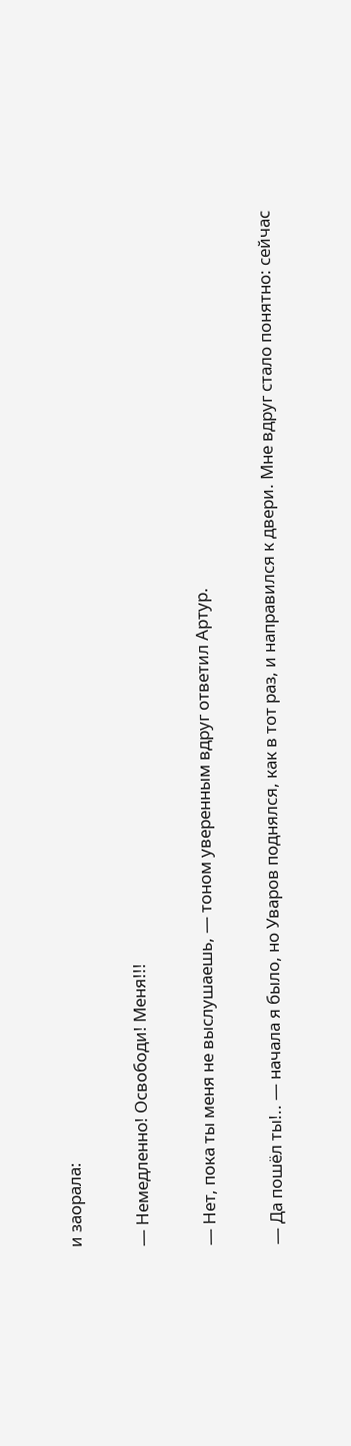и заорала:

— Немедленно! Освободи! Меня!!!

— Нет, пока ты меня не выслушаешь, — тоном уверенным вдруг ответил Артур.

— Да пошёл ты!.. — начала я было, но Уваров поднялся, как в тот раз, и направился к двери. Мне вдруг стало понятно: сейчас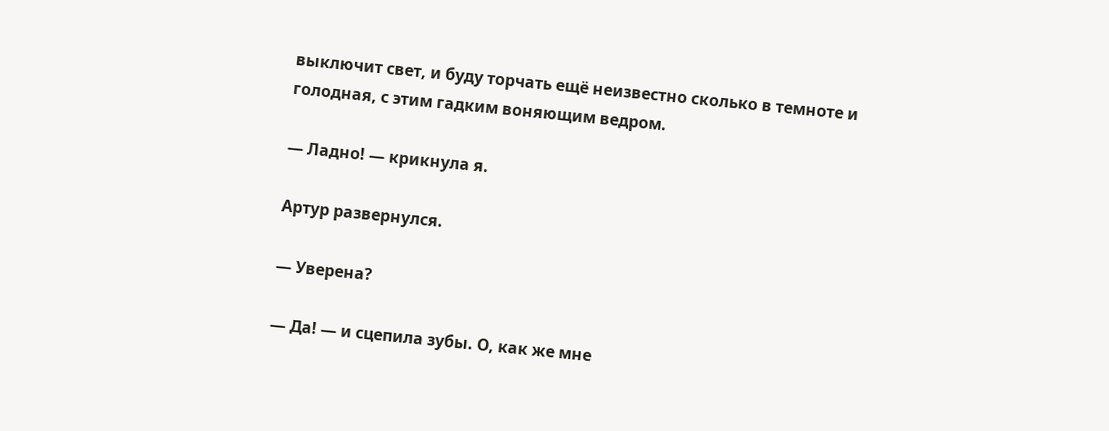выключит свет, и буду торчать ещё неизвестно сколько в темноте и голодная, с этим гадким воняющим ведром.

— Ладно! — крикнула я.

Артур развернулся.

— Уверена?

— Да! — и сцепила зубы. О, как же мне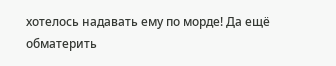хотелось надавать ему по морде! Да ещё обматерить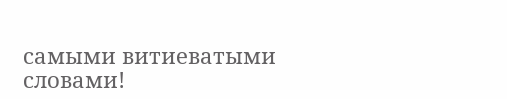самыми витиеватыми словами!